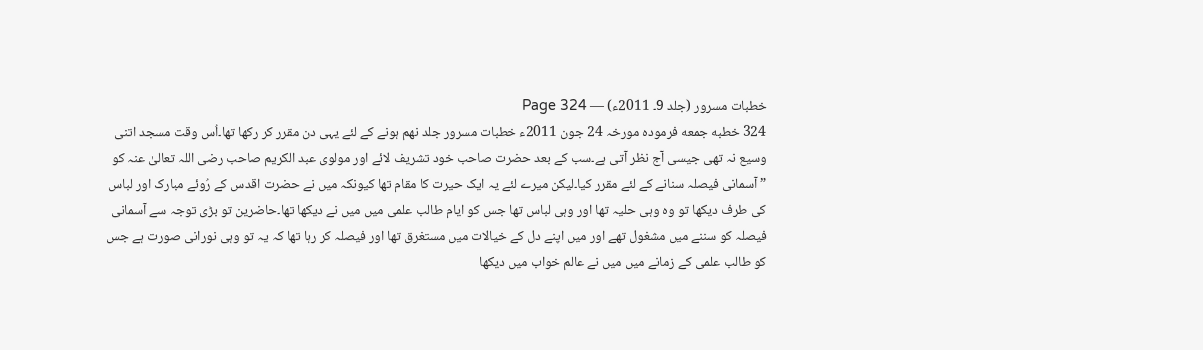خطبات مسرور (جلد 9۔ 2011ء) — Page 324
324 خطبه جمعه فرمودہ مورخہ 24 جون 2011ء خطبات مسرور جلد نهم ہونے کے لئے یہی دن مقرر کر رکھا تھا۔اُس وقت مسجد اتنی وسیع نہ تھی جیسی آج نظر آتی ہے۔سب کے بعد حضرت صاحب خود تشریف لائے اور مولوی عبد الکریم صاحب رضی اللہ تعالیٰ عنہ کو ” آسمانی فیصلہ سنانے کے لئے مقرر کیا۔لیکن میرے لئے یہ ایک حیرت کا مقام تھا کیونکہ میں نے حضرت اقدس کے رُوئے مبارک اور لباس کی طرف دیکھا تو وہ وہی حلیہ تھا اور وہی لباس تھا جس کو ایام طالب علمی میں میں نے دیکھا تھا۔حاضرین تو بڑی توجہ سے آسمانی فیصلہ کو سننے میں مشغول تھے اور میں اپنے دل کے خیالات میں مستغرق تھا اور فیصلہ کر رہا تھا کہ یہ تو وہی نورانی صورت ہے جس کو طالب علمی کے زمانے میں میں نے عالم خواب میں دیکھا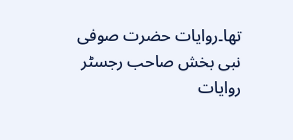تھا۔روایات حضرت صوفی نبی بخش صاحب رجسٹر روایات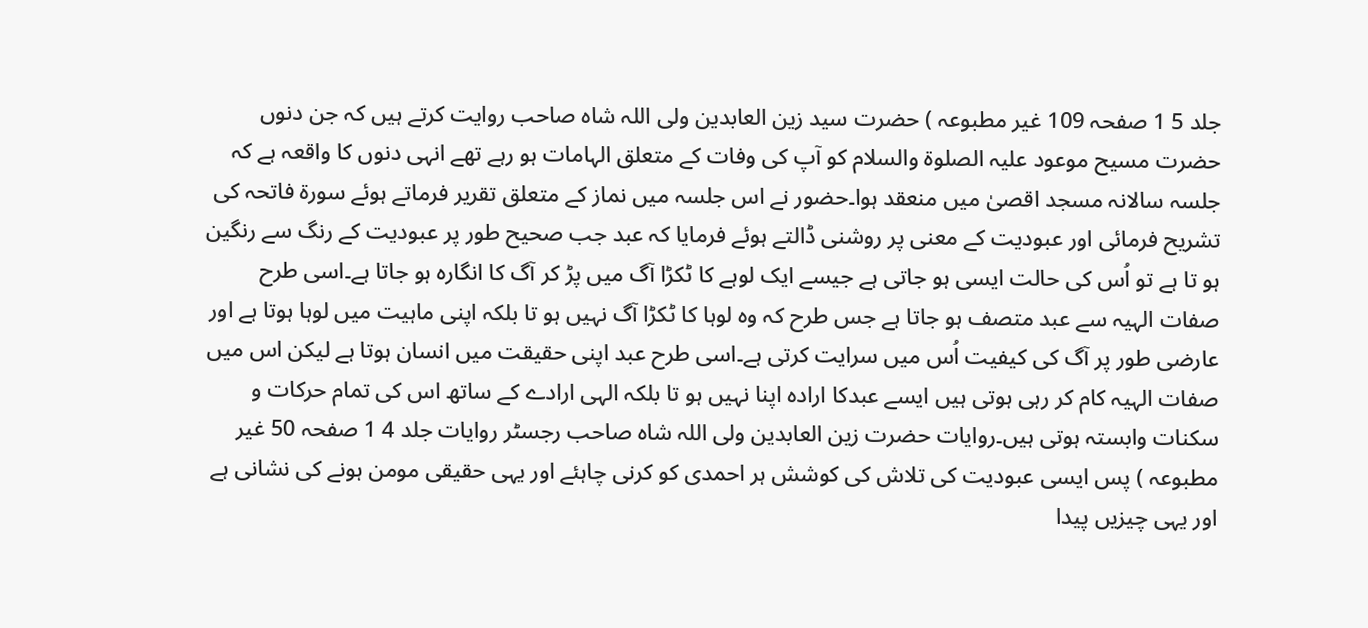جلد 5 1 صفحہ 109 غیر مطبوعہ ) حضرت سید زین العابدین ولی اللہ شاہ صاحب روایت کرتے ہیں کہ جن دنوں حضرت مسیح موعود علیہ الصلوۃ والسلام کو آپ کی وفات کے متعلق الہامات ہو رہے تھے انہی دنوں کا واقعہ ہے کہ جلسہ سالانہ مسجد اقصیٰ میں منعقد ہوا۔حضور نے اس جلسہ میں نماز کے متعلق تقریر فرماتے ہوئے سورۃ فاتحہ کی تشریح فرمائی اور عبودیت کے معنی پر روشنی ڈالتے ہوئے فرمایا کہ عبد جب صحیح طور پر عبودیت کے رنگ سے رنگین ہو تا ہے تو اُس کی حالت ایسی ہو جاتی ہے جیسے ایک لوہے کا ٹکڑا آگ میں پڑ کر آگ کا انگارہ ہو جاتا ہے۔اسی طرح صفات الہیہ سے عبد متصف ہو جاتا ہے جس طرح کہ وہ لوہا کا ٹکڑا آگ نہیں ہو تا بلکہ اپنی ماہیت میں لوہا ہوتا ہے اور عارضی طور پر آگ کی کیفیت اُس میں سرایت کرتی ہے۔اسی طرح عبد اپنی حقیقت میں انسان ہوتا ہے لیکن اس میں صفات الہیہ کام کر رہی ہوتی ہیں ایسے عبدکا ارادہ اپنا نہیں ہو تا بلکہ الہی ارادے کے ساتھ اس کی تمام حرکات و سکنات وابستہ ہوتی ہیں۔روایات حضرت زین العابدین ولی اللہ شاہ صاحب رجسٹر روایات جلد 4 1 صفحہ 50 غیر مطبوعہ ) پس ایسی عبودیت کی تلاش کی کوشش ہر احمدی کو کرنی چاہئے اور یہی حقیقی مومن ہونے کی نشانی ہے اور یہی چیزیں پیدا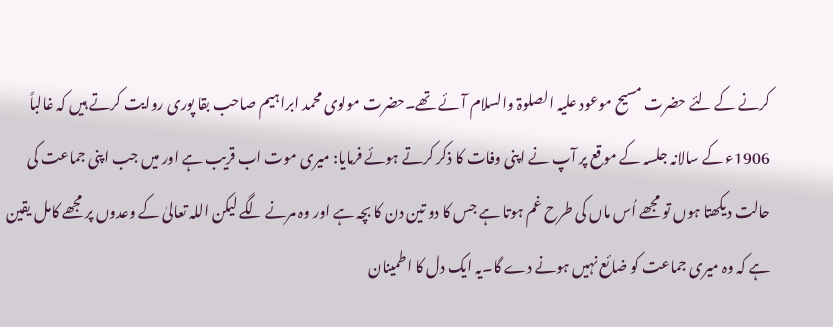کرنے کے لئے حضرت مسیح موعود علیہ الصلوۃ والسلام آئے تھے۔حضرت مولوی محمد ابراہیم صاحب بقا پوری روایت کرتے ہیں کہ غالباً 1906ء کے سالانہ جلسہ کے موقع پر آپ نے اپنی وفات کا ذکر کرتے ہوئے فرمایا: میری موت اب قریب ہے اور میں جب اپنی جماعت کی حالت دیکھتا ہوں تو مجھے اُس ماں کی طرح غم ہوتا ہے جس کا دو تین دن کا بچہ ہے اور وہ مرنے لگے لیکن اللہ تعالیٰ کے وعدوں پر مجھے کامل یقین ہے کہ وہ میری جماعت کو ضائع نہیں ہونے دے گا۔یہ ایک دل کا اطمینان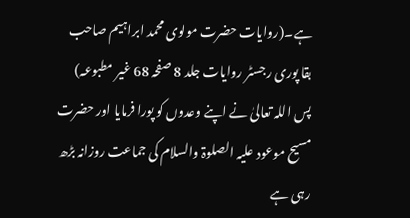ہے۔(روایات حضرت مولوی محمد ابراہیم صاحب بقا پوری رجسٹر روایات جلد 8 صفحہ 68 غیر مطبوعہ) پس اللہ تعالیٰ نے اپنے وعدوں کو پورا فرمایا اور حضرت مسیح موعود علیہ الصلوۃ والسلام کی جماعت روزانہ بڑھ رہی ہے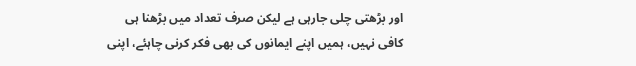اور بڑھتی چلی جارہی ہے لیکن صرف تعداد میں بڑھنا ہی کافی نہیں، ہمیں اپنے ایمانوں کی بھی فکر کرنی چاہئے، اپنی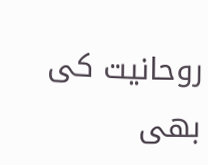روحانیت کی بھی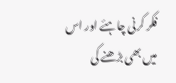فکر کرنی چاہئے اور اس میں بھی بڑھنے کی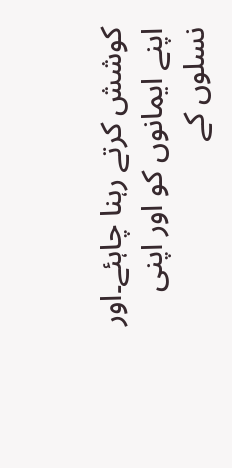کوشش کرتے رہنا چاہئے۔اور اپنے ایمانوں کو اور اپنی نسلوں کے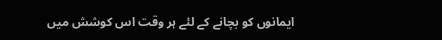ایمانوں کو بچانے کے لئے ہر وقت اس کوشش میں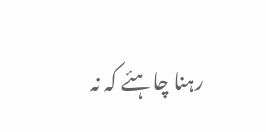رہنا چاہئے کہ نہ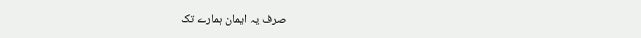صرف یہ ایمان ہمارے تک